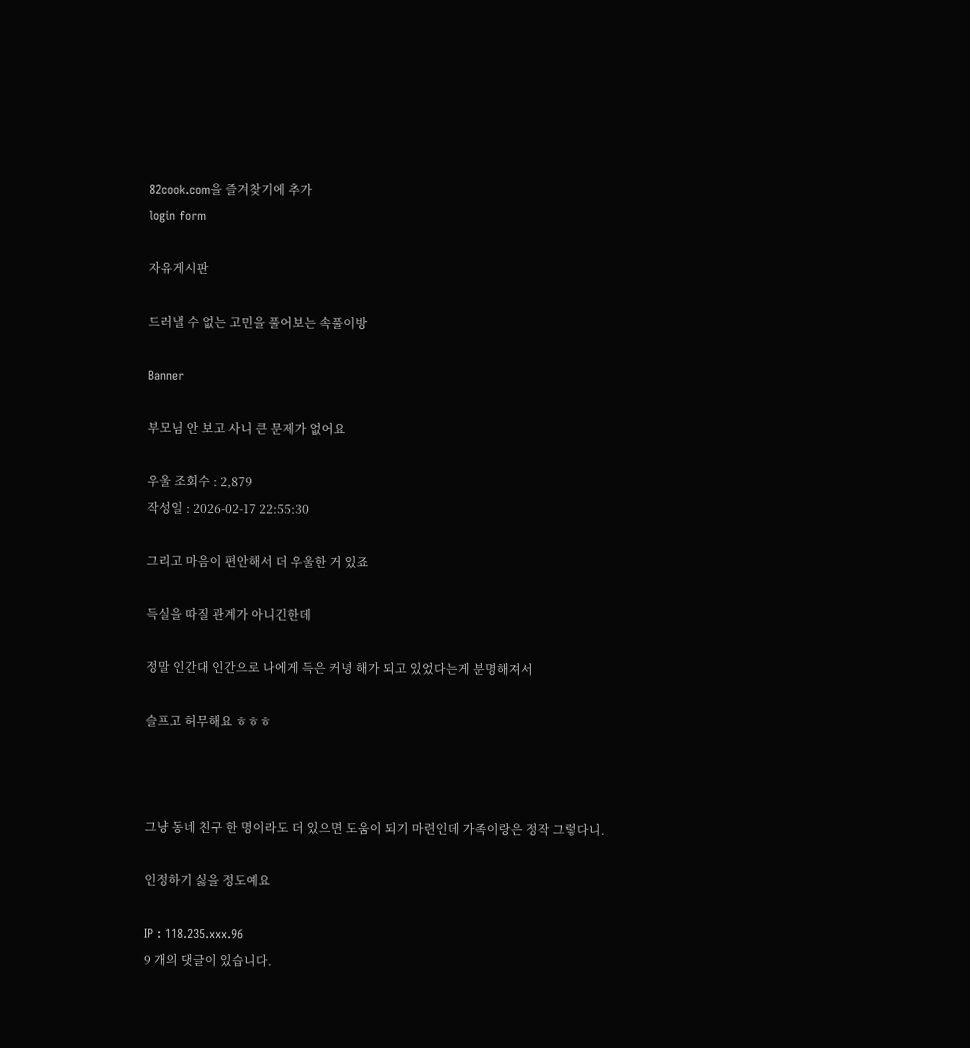82cook.com을 즐겨찾기에 추가
login form

자유게시판

드러낼 수 없는 고민을 풀어보는 속풀이방

Banner

부모님 안 보고 사니 큰 문제가 없어요

우울 조회수 : 2,879
작성일 : 2026-02-17 22:55:30

그리고 마음이 편안해서 더 우울한 거 있죠

득실을 따질 관계가 아니긴한데

정말 인간대 인간으로 나에게 득은 커녕 해가 되고 있었다는게 분명해져서

슬프고 허무해요 ㅎㅎㅎ



그냥 동네 친구 한 명이라도 더 있으면 도움이 되기 마련인데 가족이랑은 정작 그렇다니.

인정하기 싫을 정도예요

IP : 118.235.xxx.96
9 개의 댓글이 있습니다.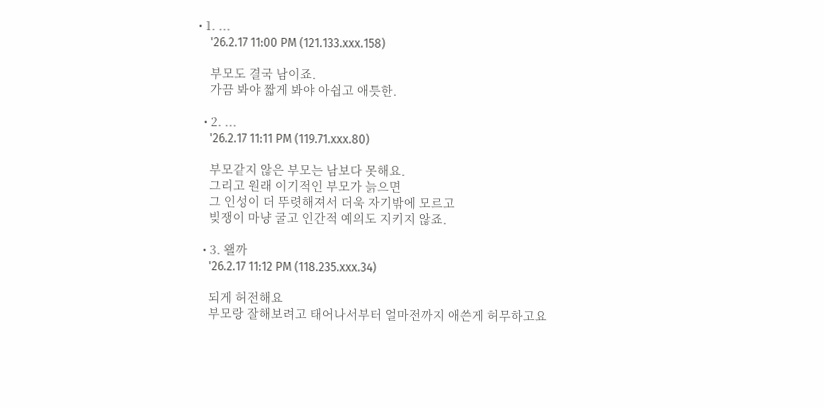• 1. ...
    '26.2.17 11:00 PM (121.133.xxx.158)

    부모도 결국 남이죠.
    가끔 봐야 짧게 봐야 아쉽고 애틋한.

  • 2. ...
    '26.2.17 11:11 PM (119.71.xxx.80)

    부모같지 않은 부모는 남보다 못해요.
    그리고 원래 이기적인 부모가 늙으면
    그 인성이 더 뚜렷해져서 더욱 자기밖에 모르고
    빚쟁이 마냥 굴고 인간적 예의도 지키지 않죠.

  • 3. 왤까
    '26.2.17 11:12 PM (118.235.xxx.34)

    되게 허전해요
    부모랑 잘해보려고 태어나서부터 얼마전까지 애쓴게 허무하고요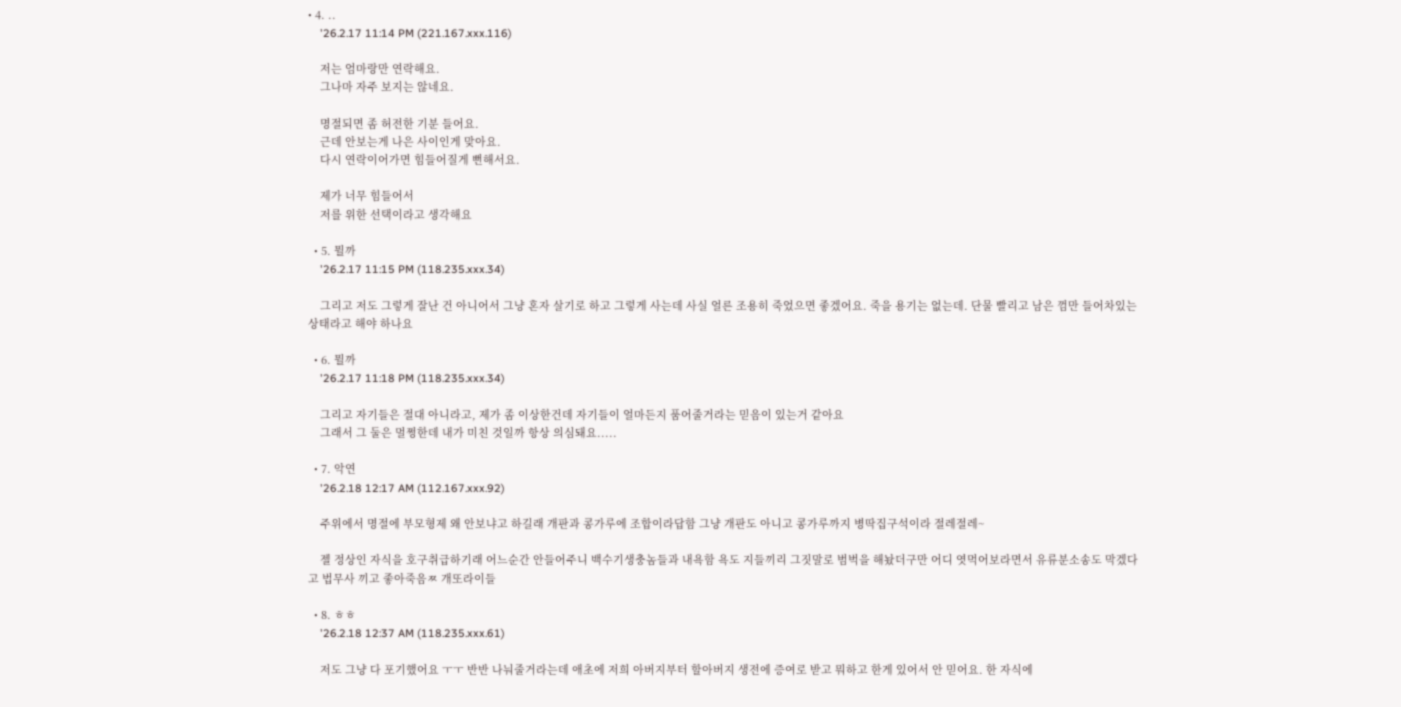• 4. ..
    '26.2.17 11:14 PM (221.167.xxx.116)

    저는 엄마랑만 연락해요.
    그나마 자주 보지는 않네요.

    명절되면 좀 허전한 기분 들어요.
    근데 안보는게 나은 사이인게 맞아요.
    다시 연락이어가면 힘들어질게 뻔해서요.

    제가 너무 힘들어서
    저를 위한 선택이라고 생각해요

  • 5. 뭘까
    '26.2.17 11:15 PM (118.235.xxx.34)

    그리고 저도 그렇게 잘난 건 아니어서 그냥 혼자 살기로 하고 그렇게 사는데 사실 얼른 조용히 죽었으면 좋겠어요. 죽을 용기는 없는데. 단물 빨리고 남은 껌만 들어차있는 상태라고 해야 하나요

  • 6. 뭘까
    '26.2.17 11:18 PM (118.235.xxx.34)

    그리고 자기들은 절대 아니라고, 제가 좀 이상한건데 자기들이 얼마든지 품어줄거라는 믿음이 있는거 같아요
    그래서 그 둘은 멀쩡한데 내가 미친 것일까 항상 의심돼요.....

  • 7. 악연
    '26.2.18 12:17 AM (112.167.xxx.92)

    주위에서 명절에 부모형제 왜 안보냐고 하길래 개판과 콩가루에 조합이라답함 그냥 개판도 아니고 콩가루까지 병딱집구석이라 절레절레~

    젤 정상인 자식을 호구취급하기래 어느순간 안들어주니 백수기생충놈들과 내욕함 욕도 지들끼리 그짓말로 범벅을 해놨더구만 어디 엿먹어보라면서 유류분소송도 막겠다고 법무사 끼고 좋아죽음ㅉ 개또라이들

  • 8. ㅎㅎ
    '26.2.18 12:37 AM (118.235.xxx.61)

    저도 그냥 다 포기했어요 ㅜㅜ 반반 나눠줄거라는데 애초에 저희 아버지부터 할아버지 생전에 증여로 받고 뭐하고 한게 있어서 안 믿어요. 한 자식에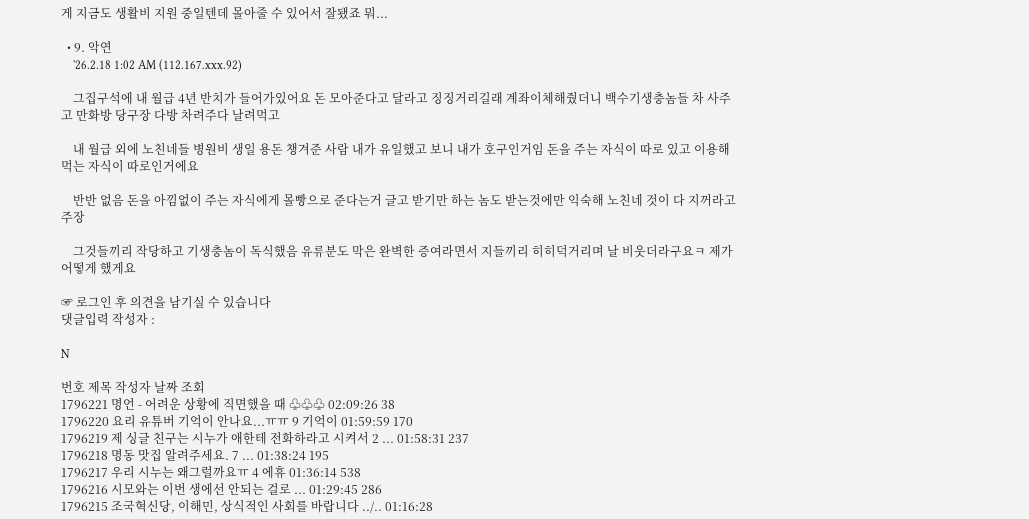게 지금도 생활비 지원 중일텐데 몰아줄 수 있어서 잘됐죠 뭐...

  • 9. 악연
    '26.2.18 1:02 AM (112.167.xxx.92)

    그집구석에 내 월급 4년 반치가 들어가있어요 돈 모아준다고 달라고 징징거리길래 계좌이체해줬더니 백수기생충놈들 차 사주고 만화방 당구장 다방 차려주다 날려먹고

    내 월급 외에 노친네들 병원비 생일 용돈 챙겨준 사람 내가 유일했고 보니 내가 호구인거임 돈을 주는 자식이 따로 있고 이용해먹는 자식이 따로인거에요

    반반 없음 돈을 아낌없이 주는 자식에게 몰빵으로 준다는거 글고 받기만 하는 놈도 받는것에만 익숙해 노친네 것이 다 지꺼라고 주장

    그것들끼리 작당하고 기생충놈이 독식했음 유류분도 막은 완벽한 증여라면서 지들끼리 히히덕거리며 날 비웃더라구요ㅋ 제가 어떻게 했게요

☞ 로그인 후 의견을 남기실 수 있습니다
댓글입력 작성자 :

N

번호 제목 작성자 날짜 조회
1796221 명언 - 어려운 상황에 직면했을 때 ♧♧♧ 02:09:26 38
1796220 요리 유튜버 기억이 안나요...ㅠㅠ 9 기억이 01:59:59 170
1796219 제 싱글 친구는 시누가 애한테 전화하라고 시켜서 2 ... 01:58:31 237
1796218 명동 맛집 알려주세요. 7 ... 01:38:24 195
1796217 우리 시누는 왜그럴까요ㅠ 4 에휴 01:36:14 538
1796216 시모와는 이번 생에선 안되는 걸로 ... 01:29:45 286
1796215 조국혁신당, 이해민, 상식적인 사회를 바랍니다 ../.. 01:16:28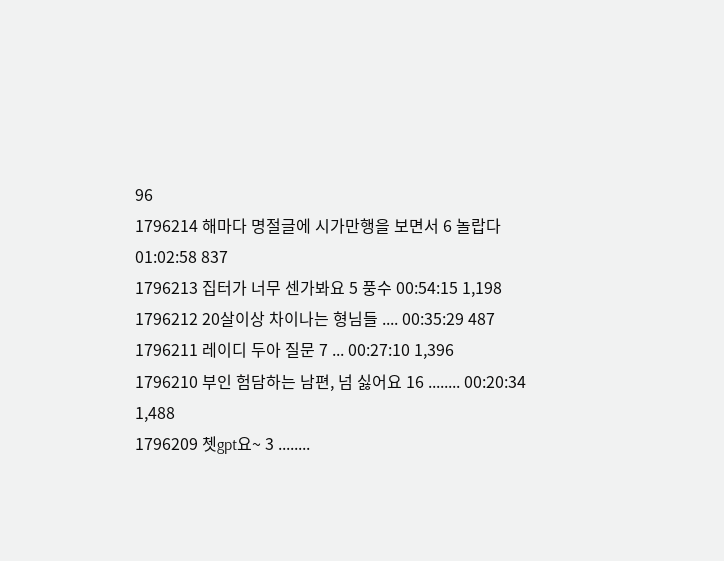96
1796214 해마다 명절글에 시가만행을 보면서 6 놀랍다 01:02:58 837
1796213 집터가 너무 센가봐요 5 풍수 00:54:15 1,198
1796212 20살이상 차이나는 형님들 .... 00:35:29 487
1796211 레이디 두아 질문 7 ... 00:27:10 1,396
1796210 부인 험담하는 남편, 넘 싫어요 16 ........ 00:20:34 1,488
1796209 쳇gpt요~ 3 ........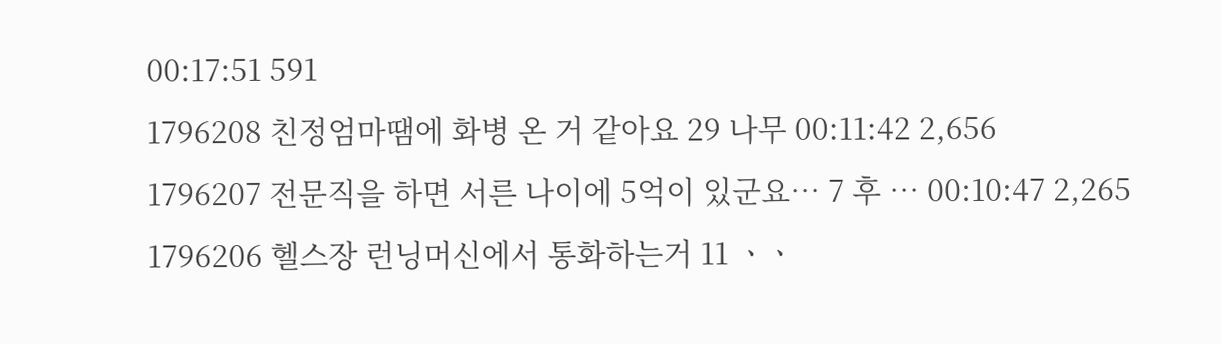00:17:51 591
1796208 친정엄마땜에 화병 온 거 같아요 29 나무 00:11:42 2,656
1796207 전문직을 하면 서른 나이에 5억이 있군요… 7 후 … 00:10:47 2,265
1796206 헬스장 런닝머신에서 통화하는거 11 ㆍㆍ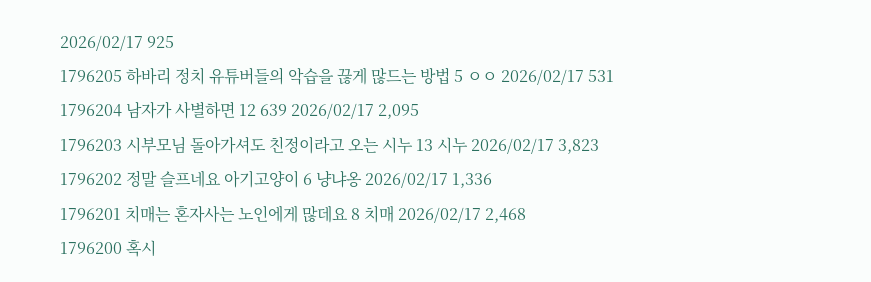2026/02/17 925
1796205 하바리 정치 유튜버들의 악습을 끊게 많드는 방법 5 ㅇㅇ 2026/02/17 531
1796204 남자가 사별하면 12 639 2026/02/17 2,095
1796203 시부모님 돌아가셔도 친정이라고 오는 시누 13 시누 2026/02/17 3,823
1796202 정말 슬프네요 아기고양이 6 냥냐옹 2026/02/17 1,336
1796201 치매는 혼자사는 노인에게 많데요 8 치매 2026/02/17 2,468
1796200 혹시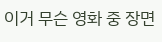이거 무슨 영화 중 장면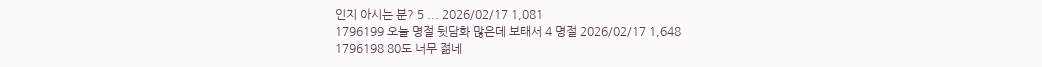인지 아시는 분? 5 ... 2026/02/17 1,081
1796199 오늘 명절 뒷담화 많은데 보태서 4 명절 2026/02/17 1,648
1796198 80도 너무 젊네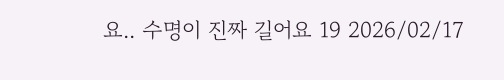요.. 수명이 진짜 길어요 19 2026/02/17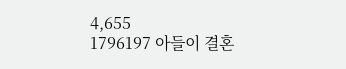4,655
1796197 아들이 결혼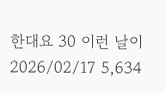한대요 30 이런 날이 2026/02/17 5,634